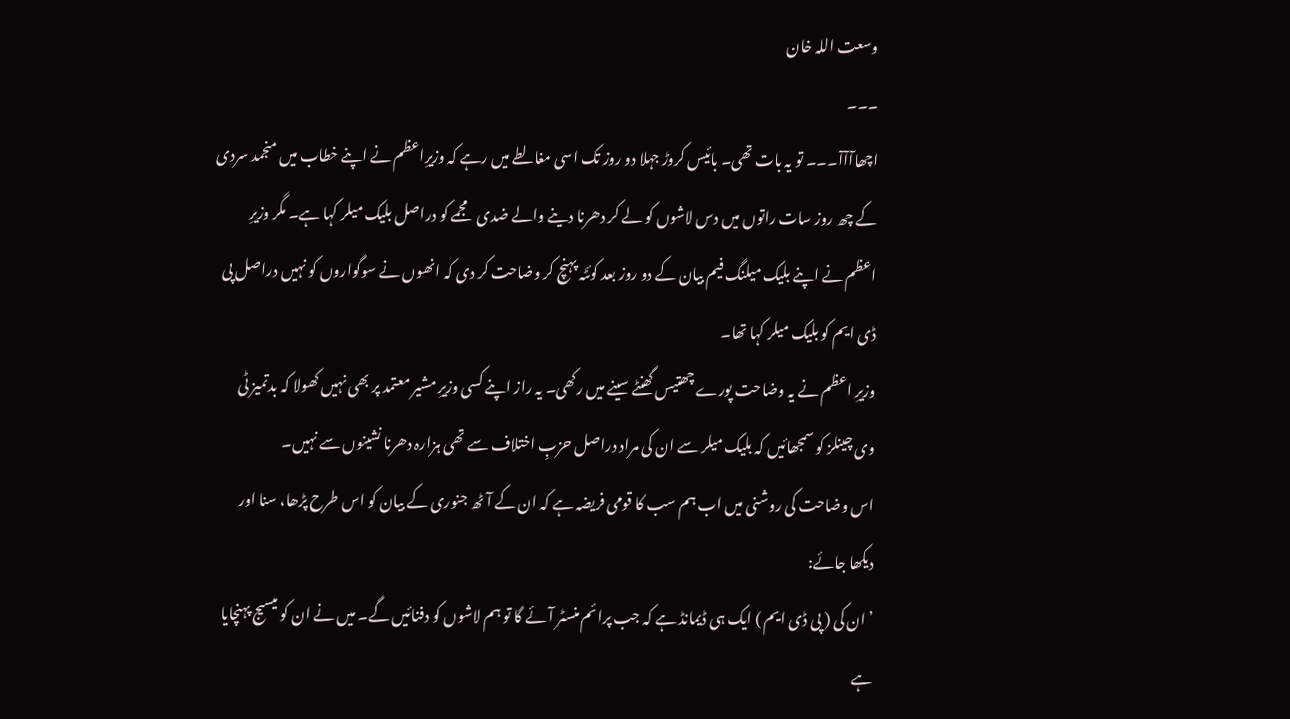وسعت اللہ خان
۔۔۔
اچھاآآآ۔۔۔ تو یہ بات تھی۔ بائیس کروڑ جہلا دو روز تک اسی مغالطے میں رہے کہ وزیرِاعظم نے اپنے خطاب میں منجمد سردی کے چھ روز سات راتوں میں دس لاشوں کو لے کر دھرنا دینے والے ضدی مجمے کو دراصل بلیک میلر کہا ہے۔ مگر وزیرِ اعظم نے اپنے بلیک میلنگ فیم بیان کے دو روز بعد کوئٹہ پہنچ کر وضاحت کر دی کہ انھوں نے سوگواروں کو نہیں دراصل پی ڈی ایم کو بلیک میلر کہا تھا۔
وزیرِ اعظم نے یہ وضاحت پورے چھتیس گھنٹے سینے میں رکھی۔ یہ راز اپنے کسی وزیرِ مشیر معتمد پر بھی نہیں کھولا کہ بدتمیز ٹی وی چینلز کو سمجھائیں کہ بلیک میلر سے ان کی مراد دراصل حزبِ اختلاف سے تھی ہزارہ دھرنا نشینوں سے نہیں۔
اس وضاحت کی روشنی میں اب ہم سب کا قومی فریضہ ہے کہ ان کے آٹھ جنوری کے بیان کو اس طرح پڑھا، سنا اور دیکھا جائے:
’ان کی ( پی ڈی ایم ) ایک ہی ڈیمانڈ ہے کہ جب پرائم منسٹر آئے گا تو ہم لاشوں کو دفنائیں گے۔ میں نے ان کو میسیج پہنچایا ہے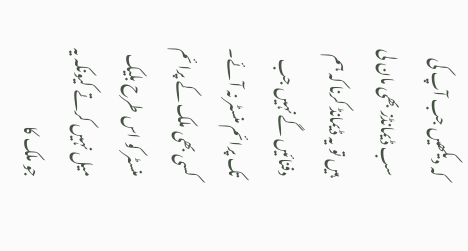کہ دیکھیں جب آپ کی سب ڈیمانڈز بھی مان لی ہیں تو یہ ڈیمانڈ کرنا کہ ہم دفنائیں گے نہیں جب تک پرائم منسٹر نہ آئے۔ کسی بھی ملک کے پرائم منسٹر کو اس طرح بلیک میل نہیں کرتے کیونکہ یہ جو ملک کا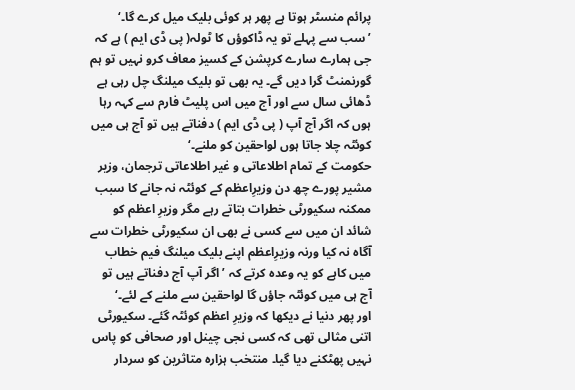پرائم منسٹر ہوتا ہے پھر ہر کوئی بلیک میل کرے گا۔‘
’سب سے پہلے تو یہ ڈاکوؤں کا ٹولہ( پی ڈی ایم ) ہے کہ جی ہمارے سارے کرپشن کے کسیز معاف کرو نہیں تو ہم گورنمنٹ گرا دیں گے۔ یہ بھی تو بلیک میلنگ چل رہی ہے ڈھائی سال سے اور آج میں اس پلیٹ فارم سے کہہ رہا ہوں کہ اگر آج آپ ( پی ڈی ایم ) دفناتے ہیں تو آج ہی میں کوئٹہ چلا جاتا ہوں لواحقین کو ملنے۔‘
حکومت کے تمام اطلاعاتی و غیر اطلاعاتی ترجمان، وزیر مشیر پورے چھ دن وزیرِاعظم کے کوئٹہ نہ جانے کا سبب ممکنہ سکیورٹی خطرات بتاتے رہے مگر وزیرِ اعظم کو شائد ان میں سے کسی نے بھی ان سکیورٹی خطرات سے آگاہ نہ کیا ورنہ وزیرِاعظم اپنے بلیک میلنگ فیم خطاب میں کاہے کو یہ وعدہ کرتے کہ ’اگر آپ آج دفناتے ہیں تو آج ہی میں کوئٹہ جاؤں گا لواحقین سے ملنے کے لئے۔‘
اور پھر دنیا نے دیکھا کہ وزیرِ اعظم کوئٹہ گئے۔ سکیورٹی اتنی مثالی تھی کہ کسی نجی چینل اور صحافی کو پاس نہیں پھٹکنے دیا گیا۔ منتخب ہزارہ متاثرین کو سردار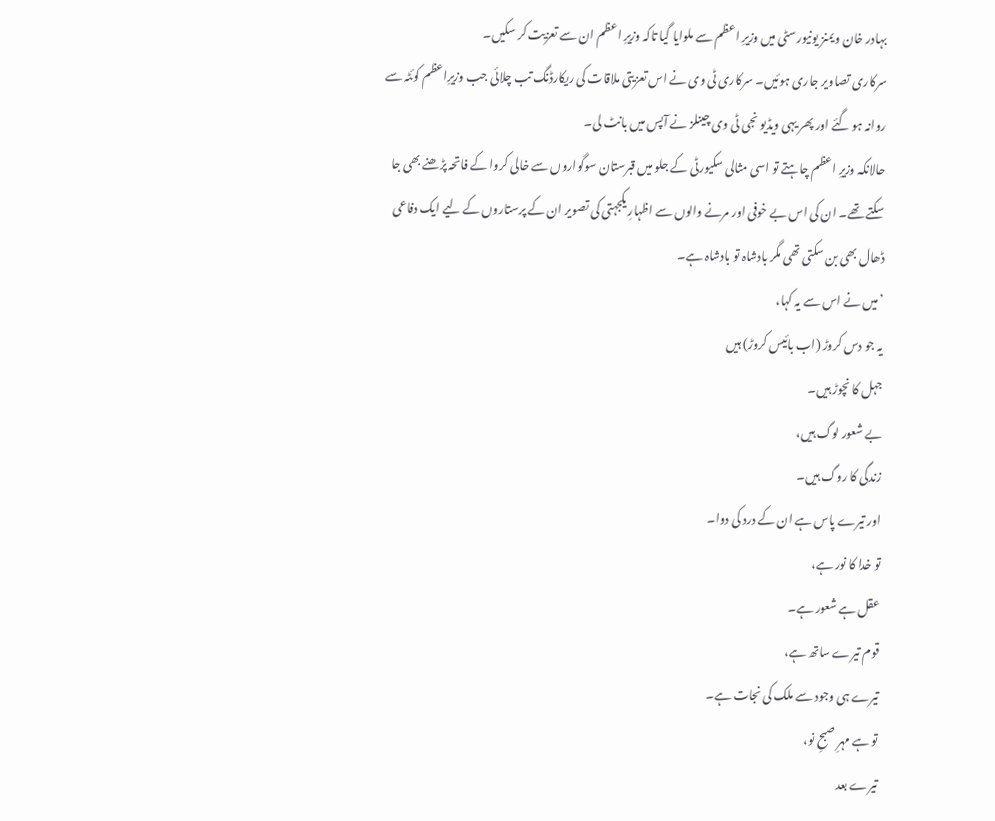بہادر خان ویمنز یونیورسٹی میں وزیرِ اعظم سے ملوایا گیا تاکہ وزیرِ اعظم ان سے تعزیت کر سکیں۔
سرکاری تصاویر جاری ہوئیں۔ سرکاری ٹی وی نے اس تعزیتی ملاقات کی ریکارڈنگ تب چلائی جب وزیرِاعظم کوئٹہ سے روانہ ہو گئے اور پھر یہی ویڈیو نجی ٹی وی چینلز نے آپس میں بانٹ لی۔
حالانکہ وزیرِ اعظم چاہتے تو اسی مثالی سکیورٹی کے جلو میں قبرستان سوگواروں سے خالی کروا کے فاتحہ پڑھنے بھی جا سکتے تھے۔ ان کی اس بے خوفی اور مرنے والوں سے اظہارِ یکجہتی کی تصویر ان کے پرستاروں کے لیے ایک دفاعی ڈھال بھی بن سکتی تھی مگر بادشاہ تو بادشاہ ہے۔
’میں نے اس سے یہ کہا،
یہ جو دس کروڑ (اب بائیس کروڑ) ہیں
جہل کا نچوڑ ہیں۔
بے شعور لوگ ہیں،
زندگی کا روگ ہیں۔
اور تیرے پاس ہے ان کے درد کی دوا۔
تو خدا کا نور ہے،
عقل ہے شعور ہے۔
قوم تیرے ساتھ ہے،
تیرے ہی وجود سے ملک کی نجات ہے۔
تو ہے مہرِ صبحِ نو،
تیرے بعد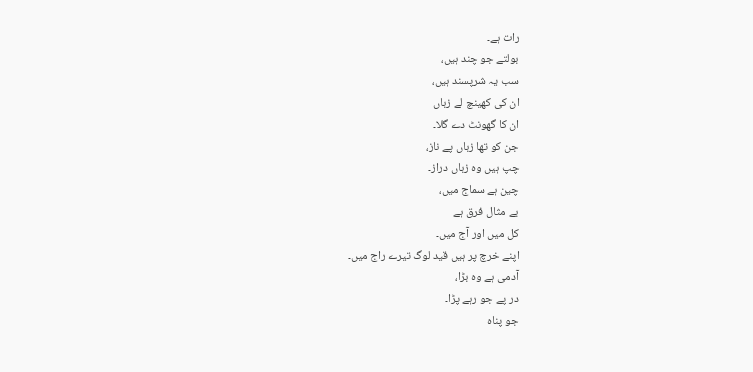رات ہے۔
بولتے جو چند ہیں،
سب یہ شرپسند ہیں،
ان کی کھینچ لے زباں
ان کا گھونٹ دے گلا۔
جن کو تھا زباں پے ناز،
چپ ہیں وہ زباں دراز۔
چین ہے سماج میں،
بے مثال فرق ہے
کل میں اور آج میں۔
اپنے خرچ پر ہیں قید لوگ تیرے راج میں۔
آدمی ہے وہ بڑا،
در پے جو رہے پڑا۔
جو پناہ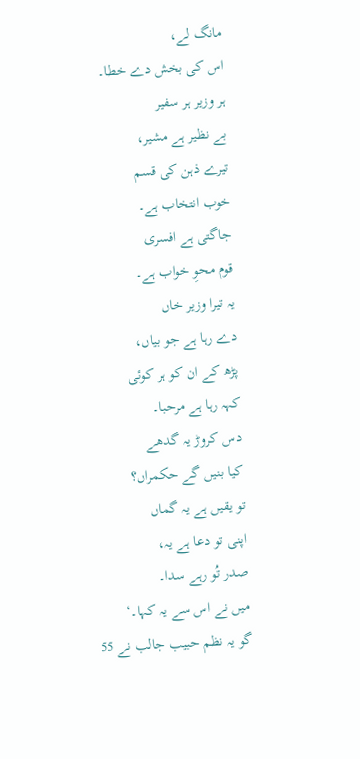مانگ لے،
اس کی بخش دے خطا۔
ہر وزیر ہر سفیر
بے نظیر ہے مشیر،
تیرے ذہن کی قسم
خوب انتخاب ہے۔
جاگتی ہے افسری
قوم محوِ خواب ہے۔
یہ تیرا وزیر خاں
دے رہا ہے جو بیاں،
پڑھ کے ان کو ہر کوئی
کہہ رہا ہے مرحبا۔
دس کروڑ یہ گدھے
کیا بنیں گے حکمراں؟
تو یقیں ہے یہ گماں
اپنی تو دعا ہے یہ،
صدر تُو رہے سدا۔
میں نے اس سے یہ کہا۔‘
گو یہ نظم حبیب جالب نے 55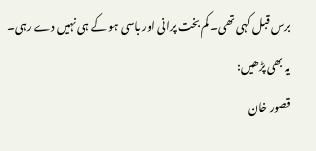برس قبل کہی تھی۔ کم بخت پرانی اور باسی ہو کے ہی نہیں دے رہی۔
یہ بھی پڑھیں:
قصور خان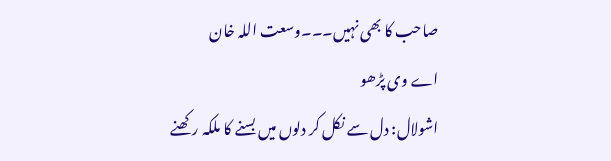صاحب کا بھی نہیں۔۔۔وسعت اللہ خان
اے وی پڑھو
اشولال: دل سے نکل کر دلوں میں بسنے کا ملکہ رکھنے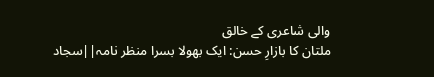والی شاعری کے خالق
ملتان کا بازارِ حسن: ایک بھولا بسرا منظر نامہ||سجاد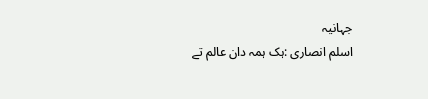جہانیہ
اسلم انصاری :ہک ہمہ دان عالم تے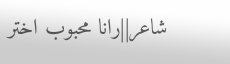شاعر||رانا محبوب اختر